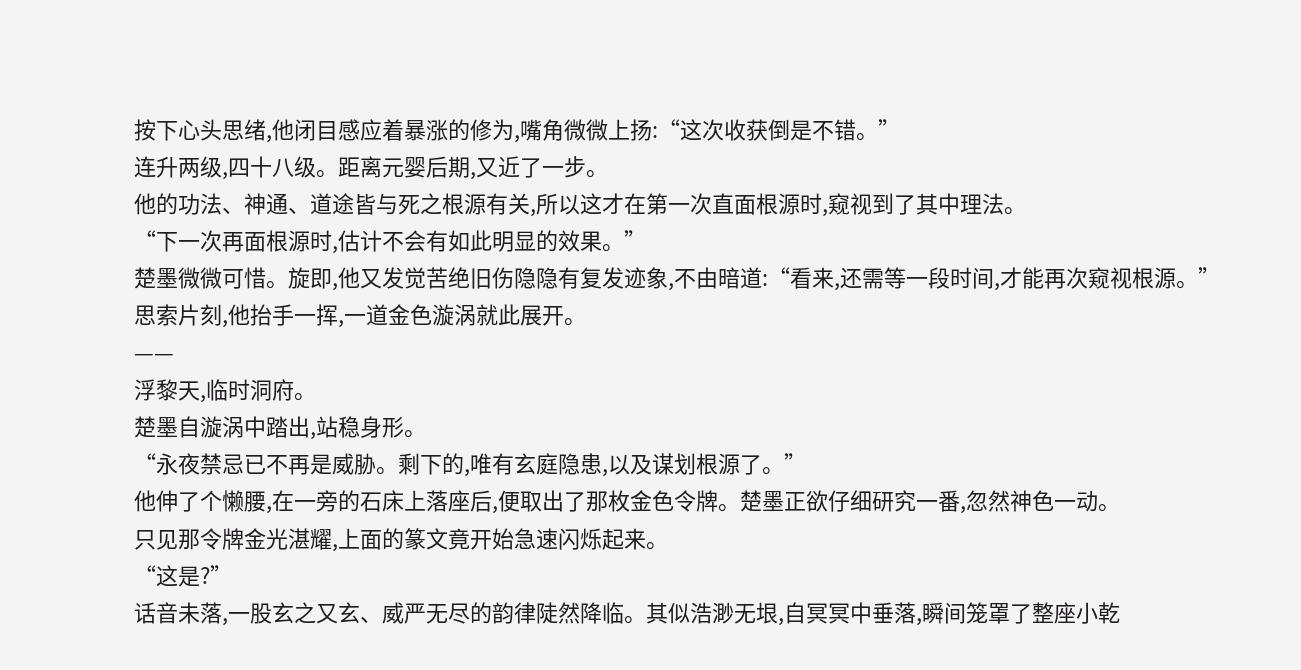按下心头思绪,他闭目感应着暴涨的修为,嘴角微微上扬:“这次收获倒是不错。”
连升两级,四十八级。距离元婴后期,又近了一步。
他的功法、神通、道途皆与死之根源有关,所以这才在第一次直面根源时,窥视到了其中理法。
“下一次再面根源时,估计不会有如此明显的效果。”
楚墨微微可惜。旋即,他又发觉苦绝旧伤隐隐有复发迹象,不由暗道:“看来,还需等一段时间,才能再次窥视根源。”
思索片刻,他抬手一挥,一道金色漩涡就此展开。
——
浮黎天,临时洞府。
楚墨自漩涡中踏出,站稳身形。
“永夜禁忌已不再是威胁。剩下的,唯有玄庭隐患,以及谋划根源了。”
他伸了个懒腰,在一旁的石床上落座后,便取出了那枚金色令牌。楚墨正欲仔细研究一番,忽然神色一动。
只见那令牌金光湛耀,上面的篆文竟开始急速闪烁起来。
“这是?”
话音未落,一股玄之又玄、威严无尽的韵律陡然降临。其似浩渺无垠,自冥冥中垂落,瞬间笼罩了整座小乾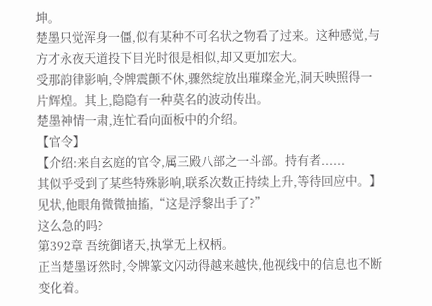坤。
楚墨只觉浑身一僵,似有某种不可名状之物看了过来。这种感觉,与方才永夜天道投下目光时很是相似,却又更加宏大。
受那韵律影响,令牌震颤不休,骤然绽放出璀璨金光,洞天映照得一片辉煌。其上,隐隐有一种莫名的波动传出。
楚墨神情一肃,连忙看向面板中的介绍。
【官令】
【介绍:来自玄庭的官令,属三殿八部之一斗部。持有者......
其似乎受到了某些特殊影响,联系次数正持续上升,等待回应中。】
见状,他眼角微微抽搐,“这是浮黎出手了?”
这么急的吗?
第392章 吾统御诸天,执掌无上权柄。
正当楚墨讶然时,令牌篆文闪动得越来越快,他视线中的信息也不断变化着。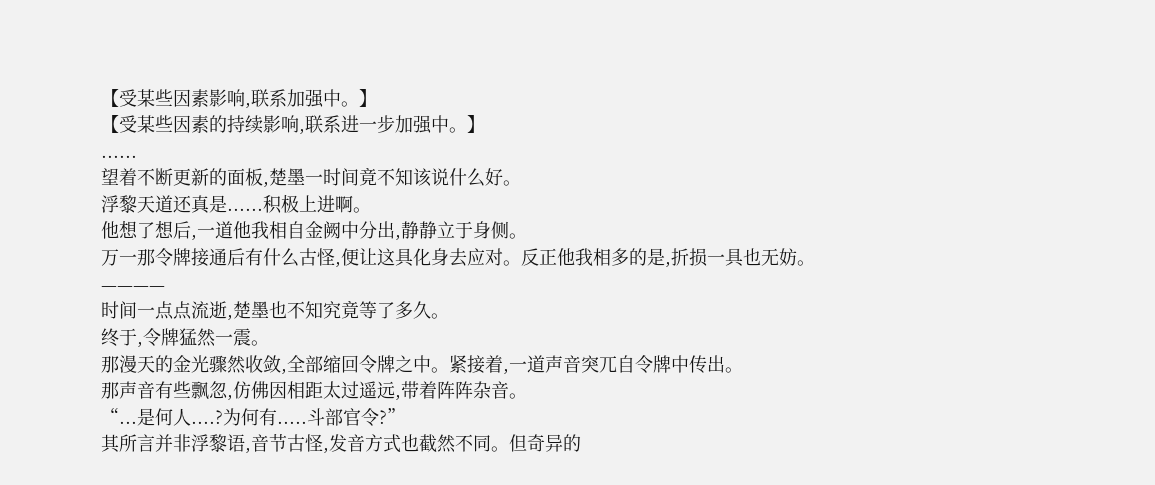【受某些因素影响,联系加强中。】
【受某些因素的持续影响,联系进一步加强中。】
......
望着不断更新的面板,楚墨一时间竟不知该说什么好。
浮黎天道还真是......积极上进啊。
他想了想后,一道他我相自金阙中分出,静静立于身侧。
万一那令牌接通后有什么古怪,便让这具化身去应对。反正他我相多的是,折损一具也无妨。
————
时间一点点流逝,楚墨也不知究竟等了多久。
终于,令牌猛然一震。
那漫天的金光骤然收敛,全部缩回令牌之中。紧接着,一道声音突兀自令牌中传出。
那声音有些飘忽,仿佛因相距太过遥远,带着阵阵杂音。
“...是何人....?为何有.....斗部官令?”
其所言并非浮黎语,音节古怪,发音方式也截然不同。但奇异的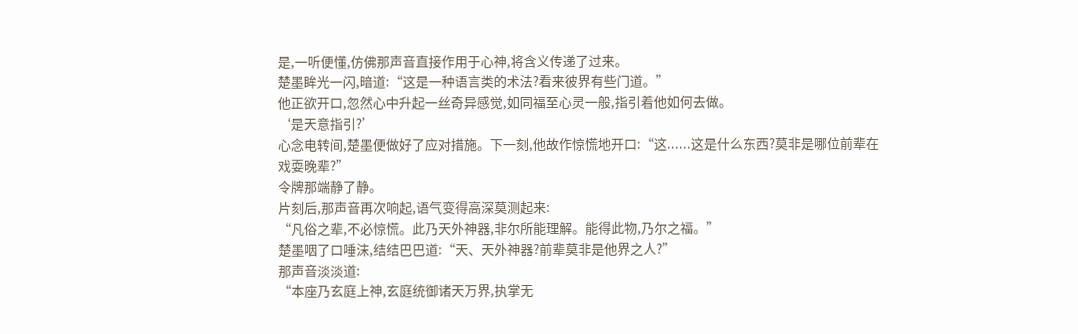是,一听便懂,仿佛那声音直接作用于心神,将含义传递了过来。
楚墨眸光一闪,暗道:“这是一种语言类的术法?看来彼界有些门道。”
他正欲开口,忽然心中升起一丝奇异感觉,如同福至心灵一般,指引着他如何去做。
‘是天意指引?’
心念电转间,楚墨便做好了应对措施。下一刻,他故作惊慌地开口:“这......这是什么东西?莫非是哪位前辈在戏耍晚辈?”
令牌那端静了静。
片刻后,那声音再次响起,语气变得高深莫测起来:
“凡俗之辈,不必惊慌。此乃天外神器,非尔所能理解。能得此物,乃尔之福。”
楚墨咽了口唾沫,结结巴巴道:“天、天外神器?前辈莫非是他界之人?”
那声音淡淡道:
“本座乃玄庭上神,玄庭统御诸天万界,执掌无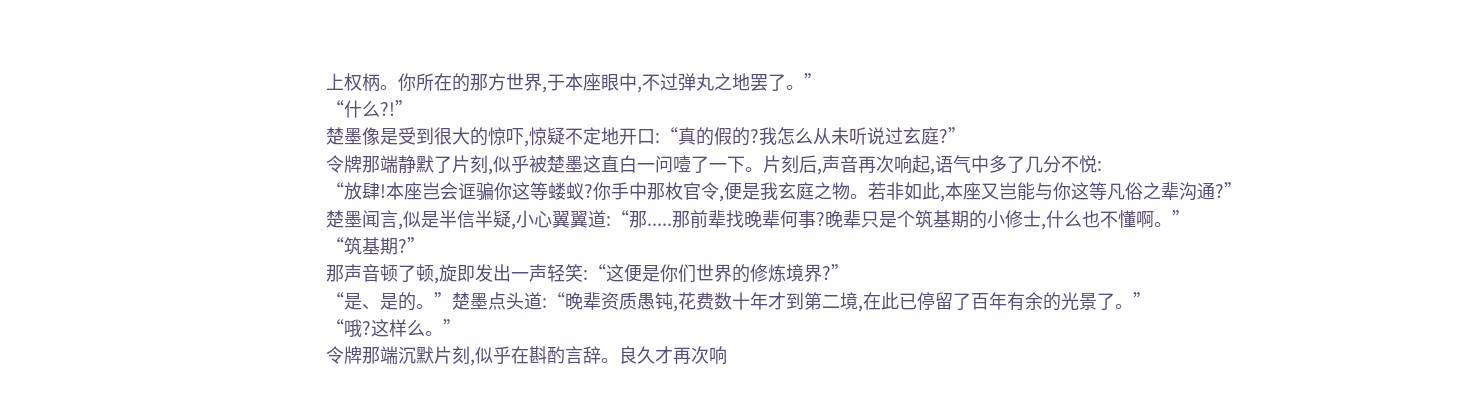上权柄。你所在的那方世界,于本座眼中,不过弹丸之地罢了。”
“什么?!”
楚墨像是受到很大的惊吓,惊疑不定地开口:“真的假的?我怎么从未听说过玄庭?”
令牌那端静默了片刻,似乎被楚墨这直白一问噎了一下。片刻后,声音再次响起,语气中多了几分不悦:
“放肆!本座岂会诓骗你这等蝼蚁?你手中那枚官令,便是我玄庭之物。若非如此,本座又岂能与你这等凡俗之辈沟通?”
楚墨闻言,似是半信半疑,小心翼翼道:“那.....那前辈找晚辈何事?晚辈只是个筑基期的小修士,什么也不懂啊。”
“筑基期?”
那声音顿了顿,旋即发出一声轻笑:“这便是你们世界的修炼境界?”
“是、是的。”楚墨点头道:“晚辈资质愚钝,花费数十年才到第二境,在此已停留了百年有余的光景了。”
“哦?这样么。”
令牌那端沉默片刻,似乎在斟酌言辞。良久才再次响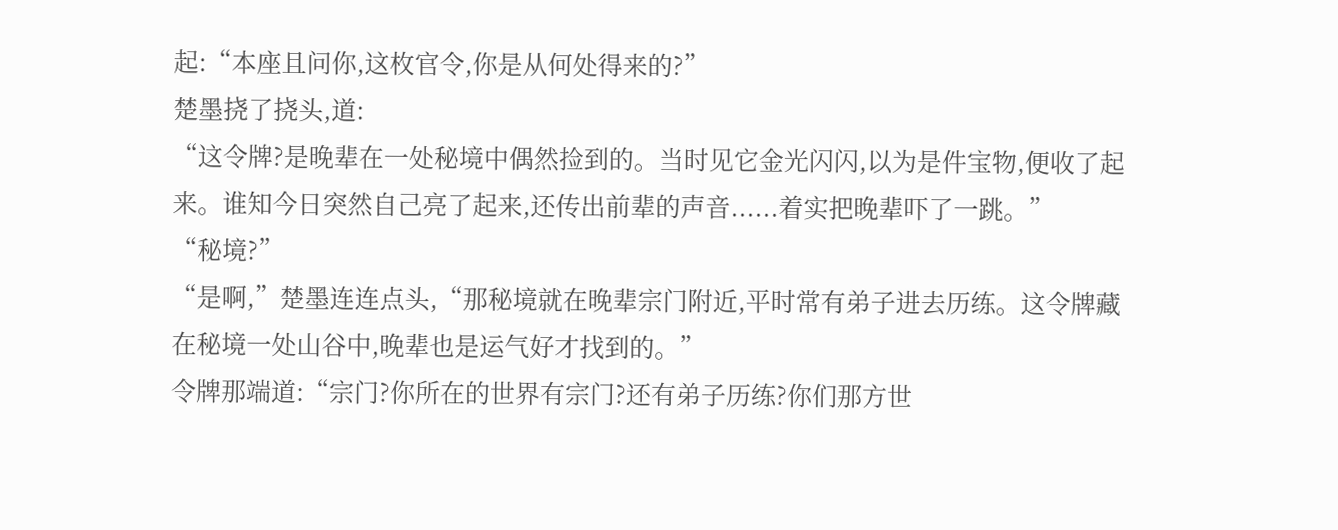起:“本座且问你,这枚官令,你是从何处得来的?”
楚墨挠了挠头,道:
“这令牌?是晚辈在一处秘境中偶然捡到的。当时见它金光闪闪,以为是件宝物,便收了起来。谁知今日突然自己亮了起来,还传出前辈的声音......着实把晚辈吓了一跳。”
“秘境?”
“是啊,”楚墨连连点头,“那秘境就在晚辈宗门附近,平时常有弟子进去历练。这令牌藏在秘境一处山谷中,晚辈也是运气好才找到的。”
令牌那端道:“宗门?你所在的世界有宗门?还有弟子历练?你们那方世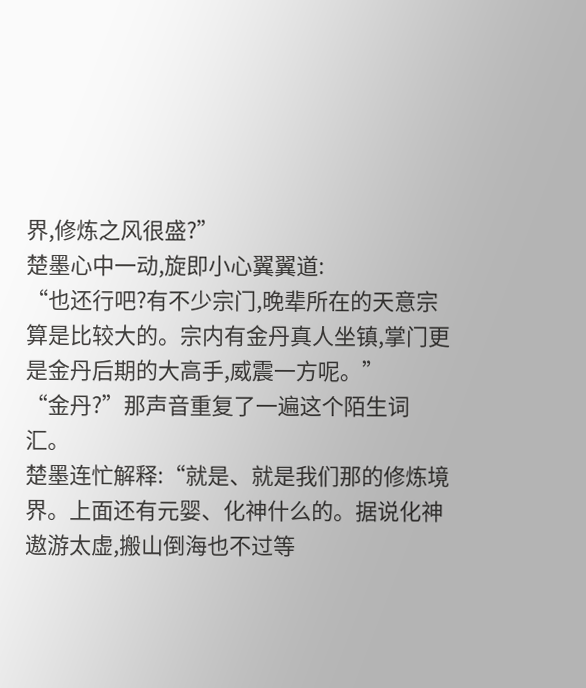界,修炼之风很盛?”
楚墨心中一动,旋即小心翼翼道:
“也还行吧?有不少宗门,晚辈所在的天意宗算是比较大的。宗内有金丹真人坐镇,掌门更是金丹后期的大高手,威震一方呢。”
“金丹?”那声音重复了一遍这个陌生词汇。
楚墨连忙解释:“就是、就是我们那的修炼境界。上面还有元婴、化神什么的。据说化神遨游太虚,搬山倒海也不过等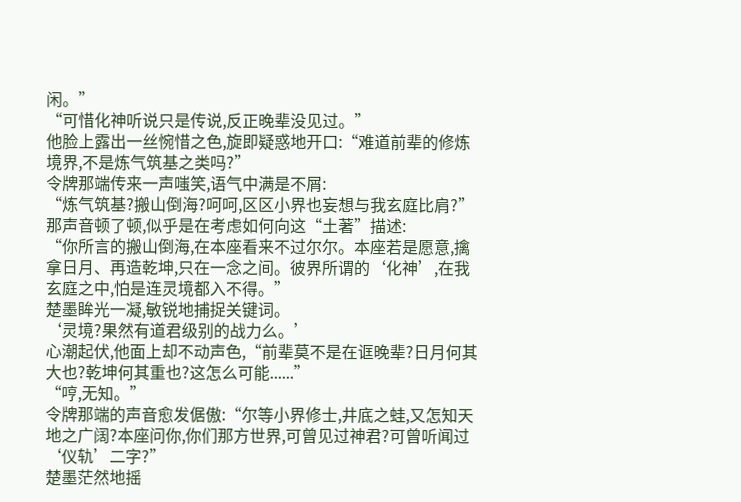闲。”
“可惜化神听说只是传说,反正晚辈没见过。”
他脸上露出一丝惋惜之色,旋即疑惑地开口:“难道前辈的修炼境界,不是炼气筑基之类吗?”
令牌那端传来一声嗤笑,语气中满是不屑:
“炼气筑基?搬山倒海?呵呵,区区小界也妄想与我玄庭比肩?”
那声音顿了顿,似乎是在考虑如何向这“土著”描述:
“你所言的搬山倒海,在本座看来不过尔尔。本座若是愿意,擒拿日月、再造乾坤,只在一念之间。彼界所谓的‘化神’,在我玄庭之中,怕是连灵境都入不得。”
楚墨眸光一凝,敏锐地捕捉关键词。
‘灵境?果然有道君级别的战力么。’
心潮起伏,他面上却不动声色,“前辈莫不是在诓晚辈?日月何其大也?乾坤何其重也?这怎么可能......”
“哼,无知。”
令牌那端的声音愈发倨傲:“尔等小界修士,井底之蛙,又怎知天地之广阔?本座问你,你们那方世界,可曾见过神君?可曾听闻过‘仪轨’二字?”
楚墨茫然地摇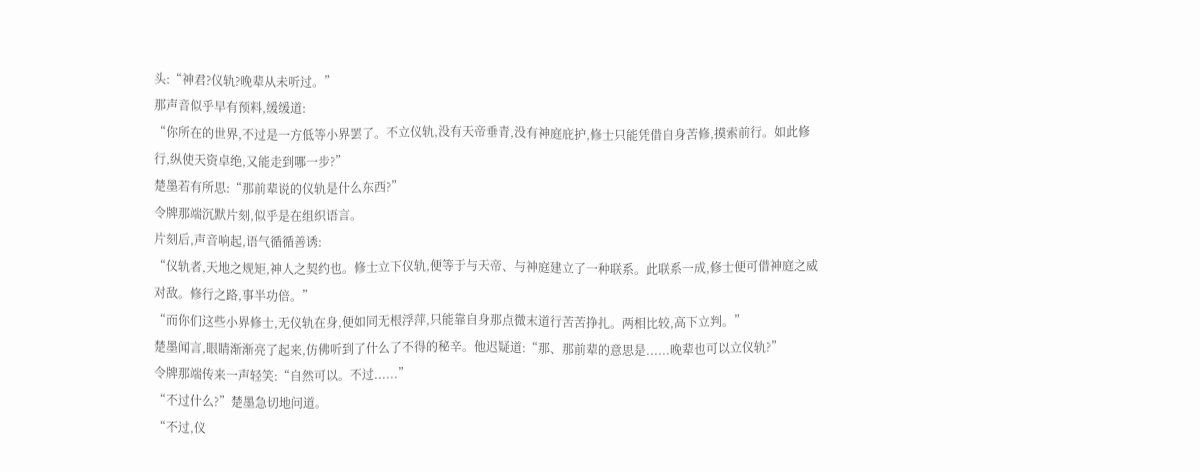头:“神君?仪轨?晚辈从未听过。”
那声音似乎早有预料,缓缓道:
“你所在的世界,不过是一方低等小界罢了。不立仪轨,没有天帝垂青,没有神庭庇护,修士只能凭借自身苦修,摸索前行。如此修行,纵使天资卓绝,又能走到哪一步?”
楚墨若有所思:“那前辈说的仪轨是什么东西?”
令牌那端沉默片刻,似乎是在组织语言。
片刻后,声音响起,语气循循善诱:
“仪轨者,天地之规矩,神人之契约也。修士立下仪轨,便等于与天帝、与神庭建立了一种联系。此联系一成,修士便可借神庭之威对敌。修行之路,事半功倍。”
“而你们这些小界修士,无仪轨在身,便如同无根浮萍,只能靠自身那点微末道行苦苦挣扎。两相比较,高下立判。”
楚墨闻言,眼睛渐渐亮了起来,仿佛听到了什么了不得的秘辛。他迟疑道:“那、那前辈的意思是......晚辈也可以立仪轨?”
令牌那端传来一声轻笑:“自然可以。不过......”
“不过什么?”楚墨急切地问道。
“不过,仪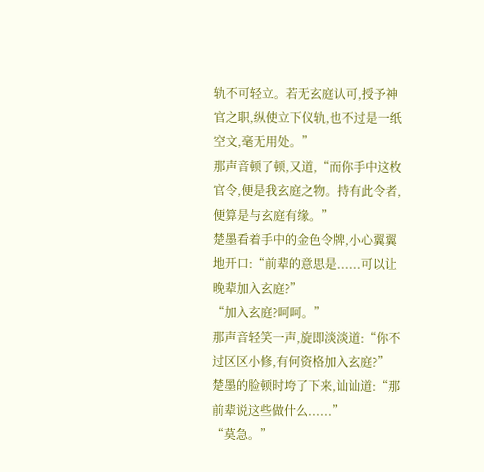轨不可轻立。若无玄庭认可,授予神官之职,纵使立下仪轨,也不过是一纸空文,毫无用处。”
那声音顿了顿,又道,“而你手中这枚官令,便是我玄庭之物。持有此令者,便算是与玄庭有缘。”
楚墨看着手中的金色令牌,小心翼翼地开口:“前辈的意思是......可以让晚辈加入玄庭?”
“加入玄庭?呵呵。”
那声音轻笑一声,旋即淡淡道:“你不过区区小修,有何资格加入玄庭?”
楚墨的脸顿时垮了下来,讪讪道:“那前辈说这些做什么......”
“莫急。”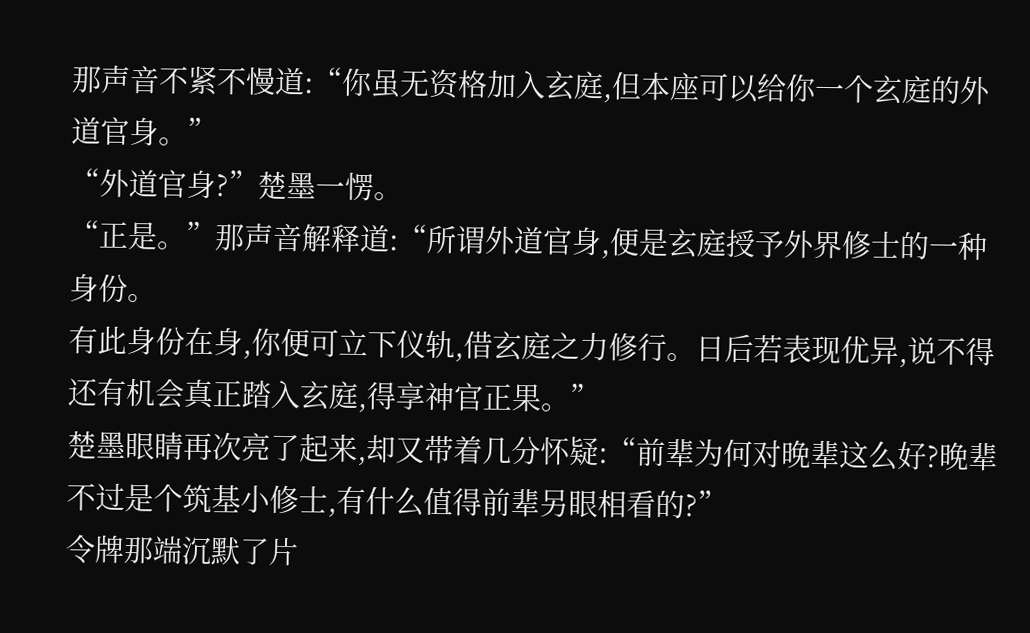那声音不紧不慢道:“你虽无资格加入玄庭,但本座可以给你一个玄庭的外道官身。”
“外道官身?”楚墨一愣。
“正是。”那声音解释道:“所谓外道官身,便是玄庭授予外界修士的一种身份。
有此身份在身,你便可立下仪轨,借玄庭之力修行。日后若表现优异,说不得还有机会真正踏入玄庭,得享神官正果。”
楚墨眼睛再次亮了起来,却又带着几分怀疑:“前辈为何对晚辈这么好?晚辈不过是个筑基小修士,有什么值得前辈另眼相看的?”
令牌那端沉默了片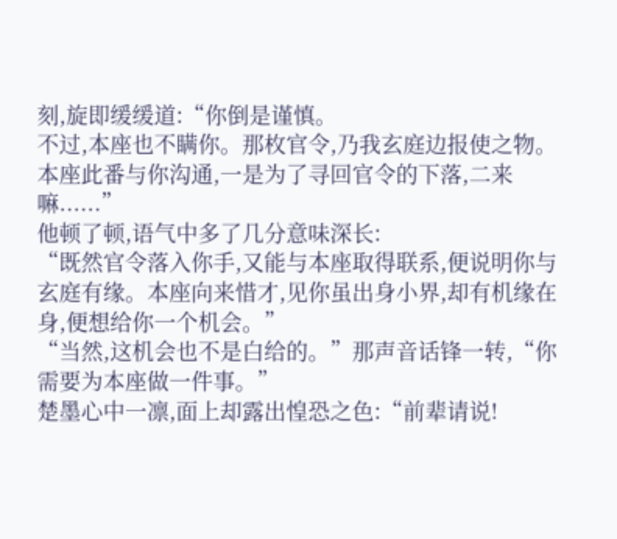刻,旋即缓缓道:“你倒是谨慎。
不过,本座也不瞒你。那枚官令,乃我玄庭边报使之物。本座此番与你沟通,一是为了寻回官令的下落,二来嘛......”
他顿了顿,语气中多了几分意味深长:
“既然官令落入你手,又能与本座取得联系,便说明你与玄庭有缘。本座向来惜才,见你虽出身小界,却有机缘在身,便想给你一个机会。”
“当然,这机会也不是白给的。”那声音话锋一转,“你需要为本座做一件事。”
楚墨心中一凛,面上却露出惶恐之色:“前辈请说!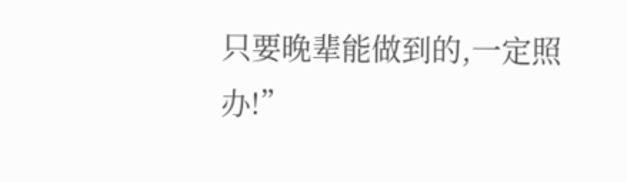只要晚辈能做到的,一定照办!”